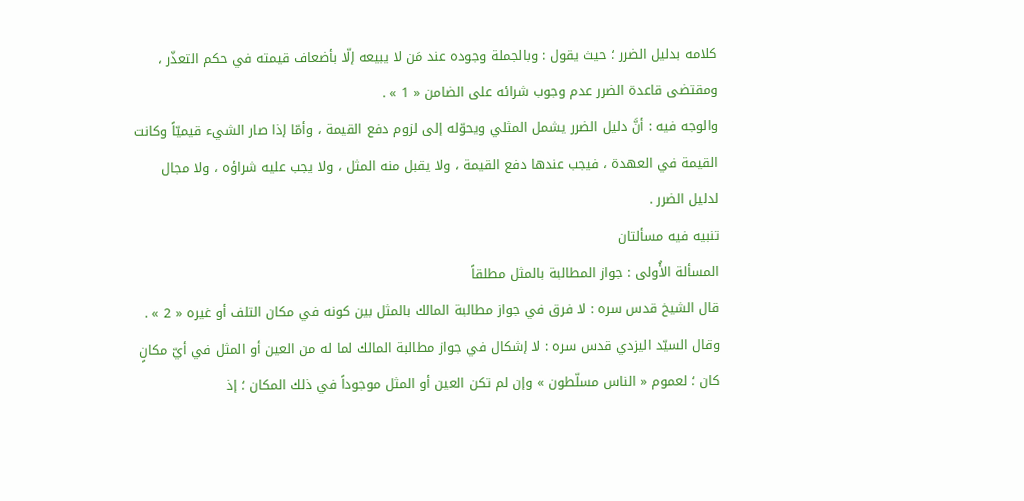كلامه بدليل الضرر ؛ حيث يقول : وبالجملة وجوده عند مَن لا يبيعه إلّا بأضعاف قيمته في حكم التعذّر ، ومقتضى قاعدة الضرر عدم وجوب شرائه على الضامن « 1 » .
والوجه فيه : أنَّ دليل الضرر يشمل المثلي ويحوّله إلى لزوم دفع القيمة ، وأمّا إذا صار الشيء قيميّاً وكانت القيمة في العهدة ، فيجب عندها دفع القيمة ، ولا يقبل منه المثل ، ولا يجب عليه شراؤه ، ولا مجال لدليل الضرر .
تنبيه فيه مسألتان
المسألة الأُولى : جواز المطالبة بالمثل مطلقاً
قال الشيخ قدس سره : لا فرق في جواز مطالبة المالك بالمثل بين كونه في مكان التلف أو غيره « 2 » .
وقال السيّد اليزدي قدس سره : لا إشكال في جواز مطالبة المالك لما له من العين أو المثل في أيّ مكانٍ كان ؛ لعموم « الناس مسلّطون » وإن لم تكن العين أو المثل موجوداً في ذلك المكان ؛ إذ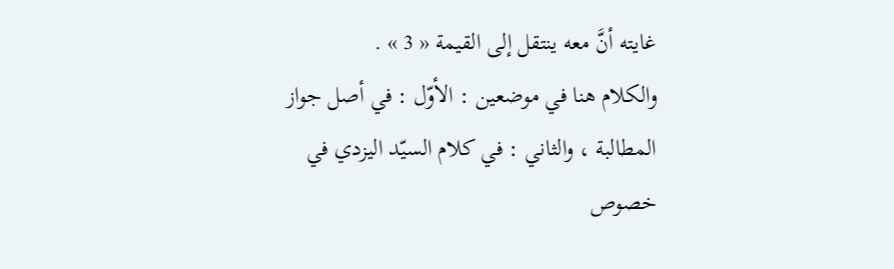غايته أنَّ معه ينتقل إلى القيمة « 3 » .
والكلام هنا في موضعين : الأوّل : في أصل جواز المطالبة ، والثاني : في كلام السيّد اليزدي في خصوص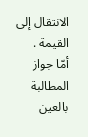الانتقال إلى القيمة .
أمّا جواز المطالبة بالعين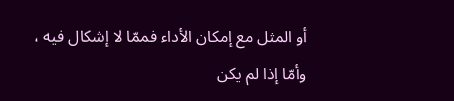أو المثل مع إمكان الأداء فممّا لا إشكال فيه ، وأمّا إذا لم يكن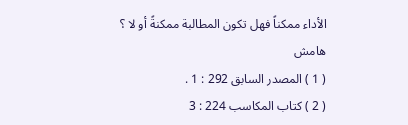الأداء ممكناً فهل تكون المطالبة ممكنةً أو لا ؟
هامش
( 1 ) المصدر السابق 292 : 1 .
( 2 ) كتاب المكاسب 224 : 3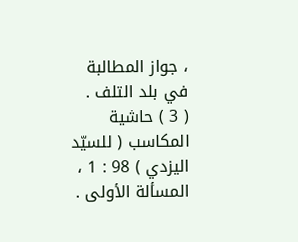، جواز المطالبة في بلد التلف .
( 3 ) حاشية المكاسب ( للسيّد اليزدي ) 98 : 1 ، المسألة الأولى .